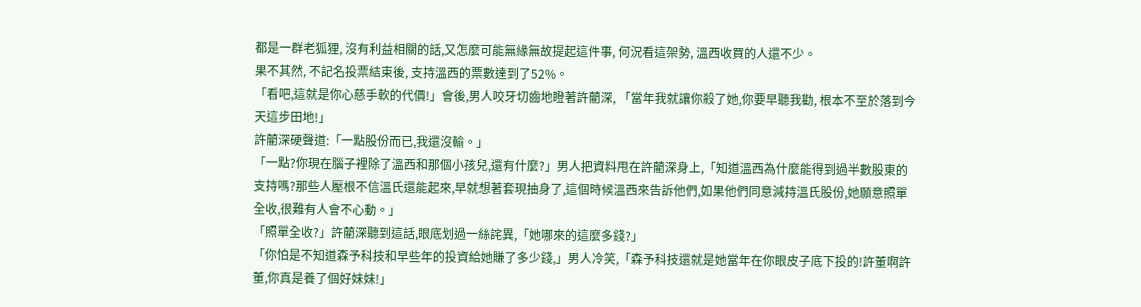都是一群老狐狸, 沒有利益相關的話,又怎麼可能無緣無故提起這件事, 何況看這架勢, 溫西收買的人還不少。
果不其然, 不記名投票結束後, 支持溫西的票數達到了52%。
「看吧,這就是你心慈手軟的代價!」會後,男人咬牙切齒地瞪著許藺深, 「當年我就讓你殺了她,你要早聽我勸, 根本不至於落到今天這步田地!」
許藺深硬聲道:「一點股份而已,我還沒輸。」
「一點?你現在腦子裡除了溫西和那個小孩兒,還有什麼?」男人把資料甩在許藺深身上,「知道溫西為什麼能得到過半數股東的支持嗎?那些人壓根不信溫氏還能起來,早就想著套現抽身了,這個時候溫西來告訴他們,如果他們同意減持溫氏股份,她願意照單全收,很難有人會不心動。」
「照單全收?」許藺深聽到這話,眼底划過一絲詫異,「她哪來的這麼多錢?」
「你怕是不知道森予科技和早些年的投資給她賺了多少錢,」男人冷笑,「森予科技還就是她當年在你眼皮子底下投的!許董啊許董,你真是養了個好妹妹!」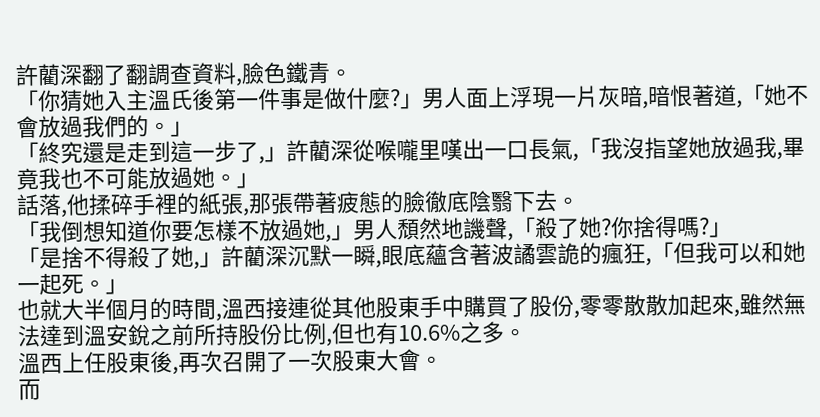許藺深翻了翻調查資料,臉色鐵青。
「你猜她入主溫氏後第一件事是做什麼?」男人面上浮現一片灰暗,暗恨著道,「她不會放過我們的。」
「終究還是走到這一步了,」許藺深從喉嚨里嘆出一口長氣,「我沒指望她放過我,畢竟我也不可能放過她。」
話落,他揉碎手裡的紙張,那張帶著疲態的臉徹底陰翳下去。
「我倒想知道你要怎樣不放過她,」男人頹然地譏聲,「殺了她?你捨得嗎?」
「是捨不得殺了她,」許藺深沉默一瞬,眼底蘊含著波譎雲詭的瘋狂,「但我可以和她一起死。」
也就大半個月的時間,溫西接連從其他股東手中購買了股份,零零散散加起來,雖然無法達到溫安銳之前所持股份比例,但也有10.6%之多。
溫西上任股東後,再次召開了一次股東大會。
而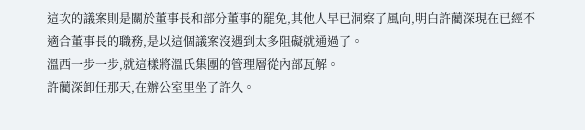這次的議案則是關於董事長和部分董事的罷免,其他人早已洞察了風向,明白許藺深現在已經不適合董事長的職務,是以這個議案沒遇到太多阻礙就通過了。
溫西一步一步,就這樣將溫氏集團的管理層從內部瓦解。
許藺深卸任那天,在辦公室里坐了許久。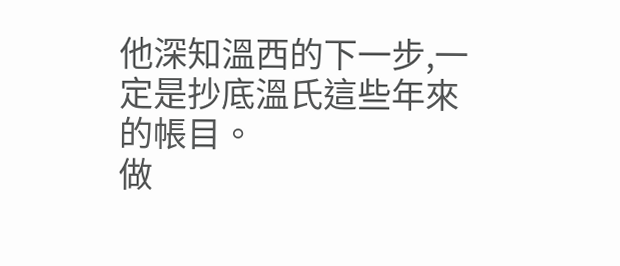他深知溫西的下一步,一定是抄底溫氏這些年來的帳目。
做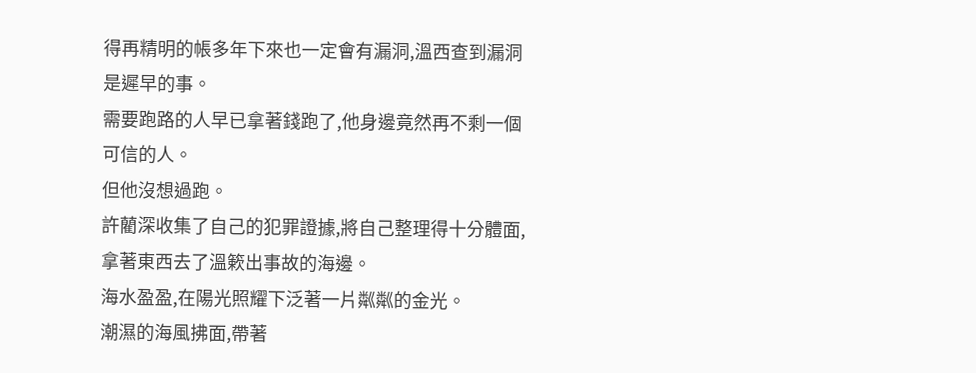得再精明的帳多年下來也一定會有漏洞,溫西查到漏洞是遲早的事。
需要跑路的人早已拿著錢跑了,他身邊竟然再不剩一個可信的人。
但他沒想過跑。
許藺深收集了自己的犯罪證據,將自己整理得十分體面,拿著東西去了溫簌出事故的海邊。
海水盈盈,在陽光照耀下泛著一片粼粼的金光。
潮濕的海風拂面,帶著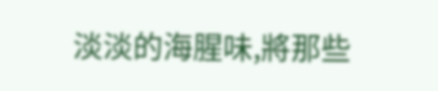淡淡的海腥味,將那些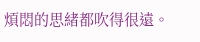煩悶的思緒都吹得很遠。